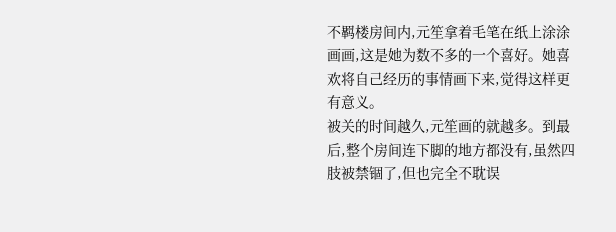不羁楼房间内,元笙拿着毛笔在纸上涂涂画画,这是她为数不多的一个喜好。她喜欢将自己经历的事情画下来,觉得这样更有意义。
被关的时间越久,元笙画的就越多。到最后,整个房间连下脚的地方都没有,虽然四肢被禁锢了,但也完全不耽误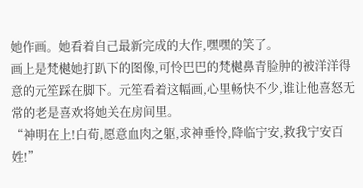她作画。她看着自己最新完成的大作,嘿嘿的笑了。
画上是梵樾她打趴下的图像,可怜巴巴的梵樾鼻青脸肿的被洋洋得意的元笙踩在脚下。元笙看着这幅画,心里畅快不少,谁让他喜怒无常的老是喜欢将她关在房间里。
“神明在上!白荀,愿意血肉之躯,求神垂怜,降临宁安,救我宁安百姓!”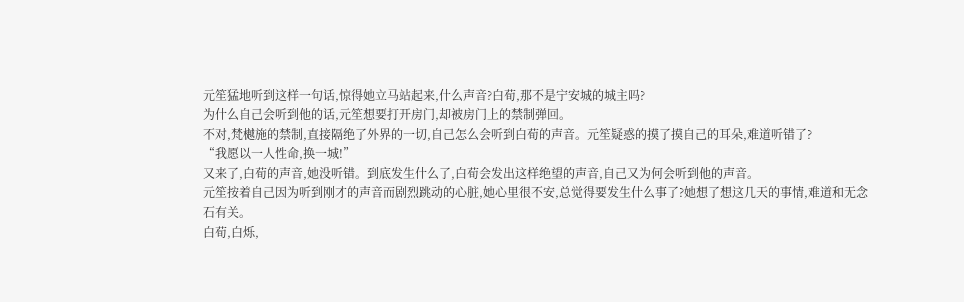元笙猛地听到这样一句话,惊得她立马站起来,什么声音?白荀,那不是宁安城的城主吗?
为什么自己会听到他的话,元笙想要打开房门,却被房门上的禁制弹回。
不对,梵樾施的禁制,直接隔绝了外界的一切,自己怎么会听到白荀的声音。元笙疑惑的摸了摸自己的耳朵,难道听错了?
“我愿以一人性命,换一城!”
又来了,白荀的声音,她没听错。到底发生什么了,白荀会发出这样绝望的声音,自己又为何会听到他的声音。
元笙按着自己因为听到刚才的声音而剧烈跳动的心脏,她心里很不安,总觉得要发生什么事了?她想了想这几天的事情,难道和无念石有关。
白荀,白烁,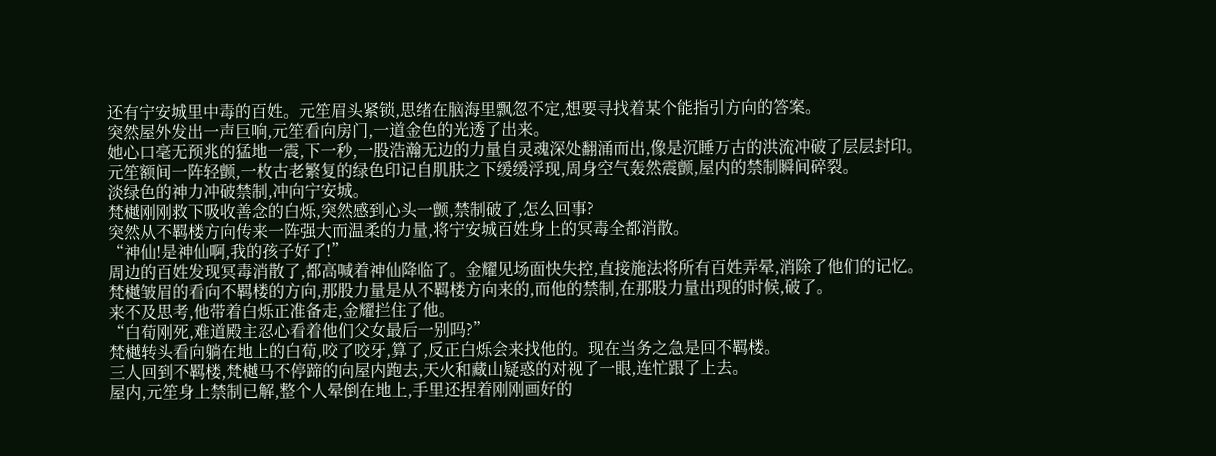还有宁安城里中毒的百姓。元笙眉头紧锁,思绪在脑海里飘忽不定,想要寻找着某个能指引方向的答案。
突然屋外发出一声巨响,元笙看向房门,一道金色的光透了出来。
她心口毫无预兆的猛地一震,下一秒,一股浩瀚无边的力量自灵魂深处翻涌而出,像是沉睡万古的洪流冲破了层层封印。
元笙额间一阵轻颤,一枚古老繁复的绿色印记自肌肤之下缓缓浮现,周身空气轰然震颤,屋内的禁制瞬间碎裂。
淡绿色的神力冲破禁制,冲向宁安城。
梵樾刚刚救下吸收善念的白烁,突然感到心头一颤,禁制破了,怎么回事?
突然从不羁楼方向传来一阵强大而温柔的力量,将宁安城百姓身上的冥毒全都消散。
“神仙!是神仙啊,我的孩子好了!”
周边的百姓发现冥毒消散了,都高喊着神仙降临了。金耀见场面快失控,直接施法将所有百姓弄晕,消除了他们的记忆。
梵樾皱眉的看向不羁楼的方向,那股力量是从不羁楼方向来的,而他的禁制,在那股力量出现的时候,破了。
来不及思考,他带着白烁正准备走,金耀拦住了他。
“白荀刚死,难道殿主忍心看着他们父女最后一别吗?”
梵樾转头看向躺在地上的白荀,咬了咬牙,算了,反正白烁会来找他的。现在当务之急是回不羁楼。
三人回到不羁楼,梵樾马不停蹄的向屋内跑去,天火和藏山疑惑的对视了一眼,连忙跟了上去。
屋内,元笙身上禁制已解,整个人晕倒在地上,手里还捏着刚刚画好的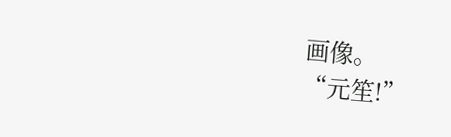画像。
“元笙!”